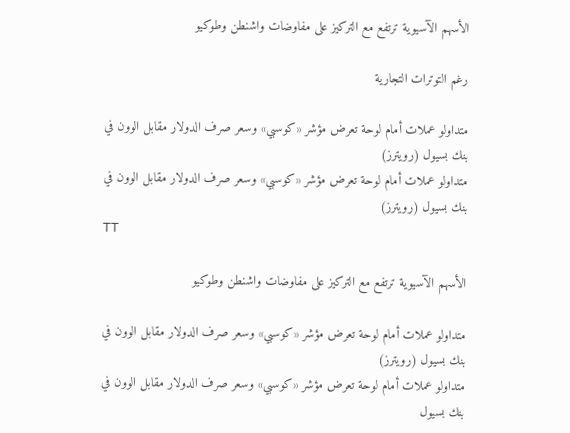الأسهم الآسيوية ترتفع مع التركيز على مفاوضات واشنطن وطوكيو

رغم التوترات التجارية

متداولو عملات أمام لوحة تعرض مؤشر «كوسبي» وسعر صرف الدولار مقابل الوون في بنك بسيول (رويترز)
متداولو عملات أمام لوحة تعرض مؤشر «كوسبي» وسعر صرف الدولار مقابل الوون في بنك بسيول (رويترز)
TT

الأسهم الآسيوية ترتفع مع التركيز على مفاوضات واشنطن وطوكيو

متداولو عملات أمام لوحة تعرض مؤشر «كوسبي» وسعر صرف الدولار مقابل الوون في بنك بسيول (رويترز)
متداولو عملات أمام لوحة تعرض مؤشر «كوسبي» وسعر صرف الدولار مقابل الوون في بنك بسيول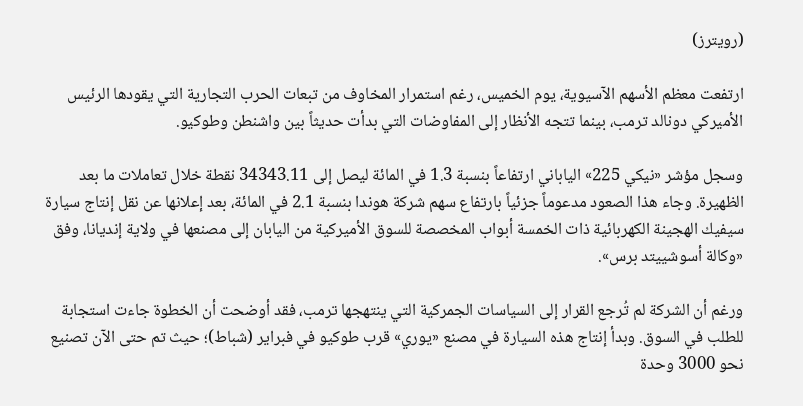(رويترز)

ارتفعت معظم الأسهم الآسيوية، يوم الخميس، رغم استمرار المخاوف من تبعات الحرب التجارية التي يقودها الرئيس الأميركي دونالد ترمب، بينما تتجه الأنظار إلى المفاوضات التي بدأت حديثاً بين واشنطن وطوكيو.

وسجل مؤشر «نيكي 225» الياباني ارتفاعاً بنسبة 1.3 في المائة ليصل إلى 34343.11 نقطة خلال تعاملات ما بعد الظهيرة. وجاء هذا الصعود مدعوماً جزئياً بارتفاع سهم شركة هوندا بنسبة 2.1 في المائة، بعد إعلانها عن نقل إنتاج سيارة سيفيك الهجينة الكهربائية ذات الخمسة أبواب المخصصة للسوق الأميركية من اليابان إلى مصنعها في ولاية إنديانا، وفق «وكالة أسوشييتد برس».

ورغم أن الشركة لم تُرجع القرار إلى السياسات الجمركية التي ينتهجها ترمب، فقد أوضحت أن الخطوة جاءت استجابة للطلب في السوق. وبدأ إنتاج هذه السيارة في مصنع «يوري» قرب طوكيو في فبراير (شباط)؛ حيث تم حتى الآن تصنيع نحو 3000 وحدة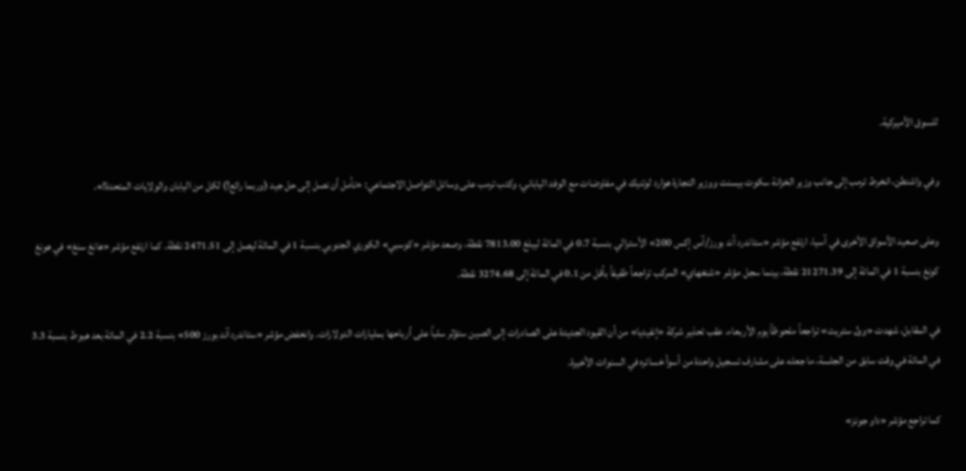للسوق الأميركية.

وفي واشنطن، انخرط ترمب إلى جانب وزير الخزانة سكوت بيسنت ووزير التجارة هوارد لوتنيك في مفاوضات مع الوفد الياباني، وكتب ترمب على وسائل التواصل الاجتماعي: «نأمل أن نصل إلى حل جيد (وربما رائع!) لكل من اليابان والولايات المتحدة!».

وعلى صعيد الأسواق الأخرى في آسيا، ارتفع مؤشر «ستاندرد آند بورز/آس إكس 200» الأسترالي بنسبة 0.7 في المائة ليبلغ 7813.00 نقطة، وصعد مؤشر «كوسبي» الكوري الجنوبي بنسبة 1 في المائة ليصل إلى 2471.51 نقطة. كما ارتفع مؤشر «هانغ سنغ» في هونغ كونغ بنسبة 1 في المائة إلى 21271.39 نقطة، بينما سجل مؤشر «شنغهاي» المركب تراجعاً طفيفاً بأقل من 0.1 في المائة إلى 3274.68 نقطة.

في المقابل، شهدت «وول ستريت» تراجعاً ملحوظاً يوم الأربعاء، عقب تحذير شركة «إنفيديا» من أن القيود الجديدة على الصادرات إلى الصين ستؤثر سلباً على أرباحها بمليارات الدولارات. وانخفض مؤشر «ستاندرد آند بورز 500» بنسبة 2.2 في المائة بعد هبوط بنسبة 3.3 في المائة في وقت سابق من الجلسة، ما جعله على مشارف تسجيل واحدة من أسوأ خسائره في السنوات الأخيرة.

كما تراجع مؤشر «داو جونز»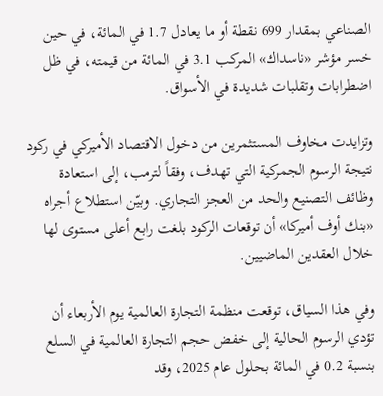الصناعي بمقدار 699 نقطة أو ما يعادل 1.7 في المائة، في حين خسر مؤشر «ناسداك» المركب 3.1 في المائة من قيمته، في ظل اضطرابات وتقلبات شديدة في الأسواق.

وتزايدت مخاوف المستثمرين من دخول الاقتصاد الأميركي في ركود نتيجة الرسوم الجمركية التي تهدف، وفقاً لترمب، إلى استعادة وظائف التصنيع والحد من العجز التجاري. وبيّن استطلاع أجراه «بنك أوف أميركا» أن توقعات الركود بلغت رابع أعلى مستوى لها خلال العقدين الماضيين.

وفي هذا السياق، توقعت منظمة التجارة العالمية يوم الأربعاء أن تؤدي الرسوم الحالية إلى خفض حجم التجارة العالمية في السلع بنسبة 0.2 في المائة بحلول عام 2025، وقد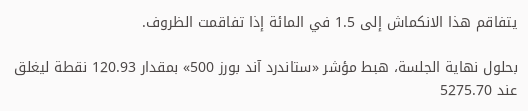يتفاقم هذا الانكماش إلى 1.5 في المائة إذا تفاقمت الظروف.

بحلول نهاية الجلسة، هبط مؤشر «ستاندرد آند بورز 500» بمقدار 120.93 نقطة ليغلق عند 5275.70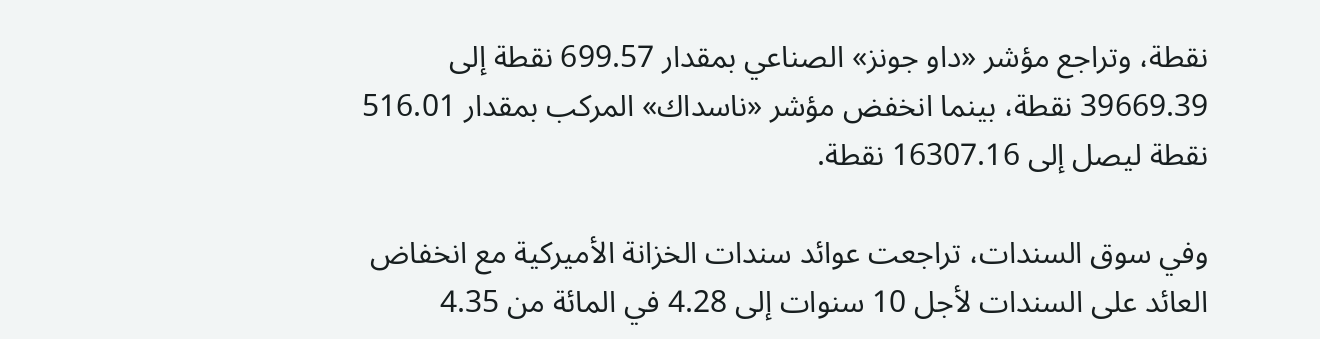نقطة، وتراجع مؤشر «داو جونز» الصناعي بمقدار 699.57 نقطة إلى 39669.39 نقطة، بينما انخفض مؤشر «ناسداك» المركب بمقدار 516.01 نقطة ليصل إلى 16307.16 نقطة.

وفي سوق السندات، تراجعت عوائد سندات الخزانة الأميركية مع انخفاض العائد على السندات لأجل 10 سنوات إلى 4.28 في المائة من 4.35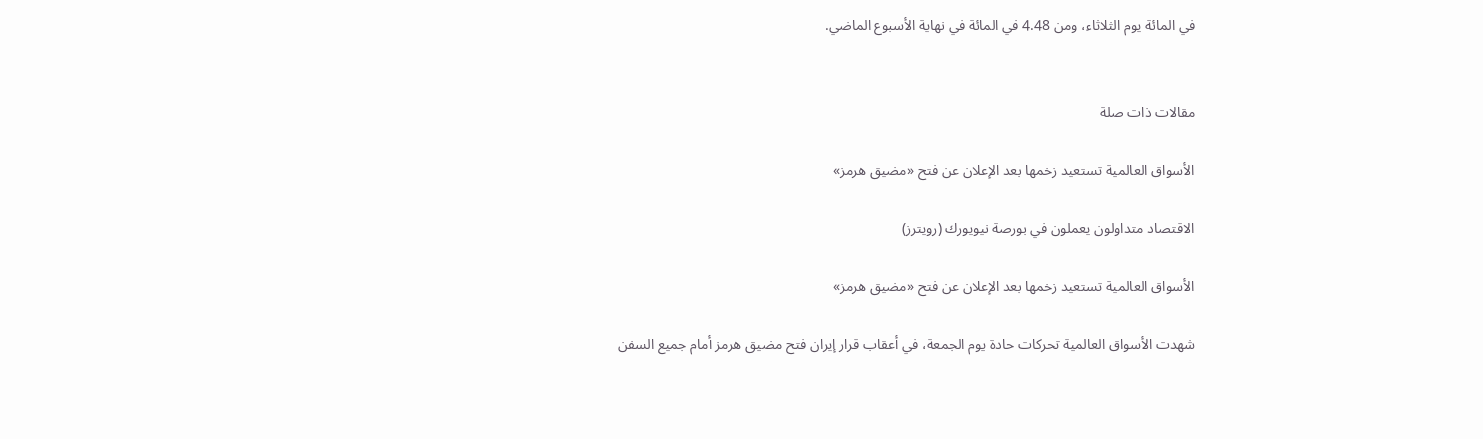في المائة يوم الثلاثاء، ومن 4.48 في المائة في نهاية الأسبوع الماضي.


مقالات ذات صلة

الأسواق العالمية تستعيد زخمها بعد الإعلان عن فتح «مضيق هرمز»

الاقتصاد متداولون يعملون في بورصة نيويورك (رويترز)

الأسواق العالمية تستعيد زخمها بعد الإعلان عن فتح «مضيق هرمز»

شهدت الأسواق العالمية تحركات حادة يوم الجمعة، في أعقاب قرار إيران فتح مضيق هرمز أمام جميع السفن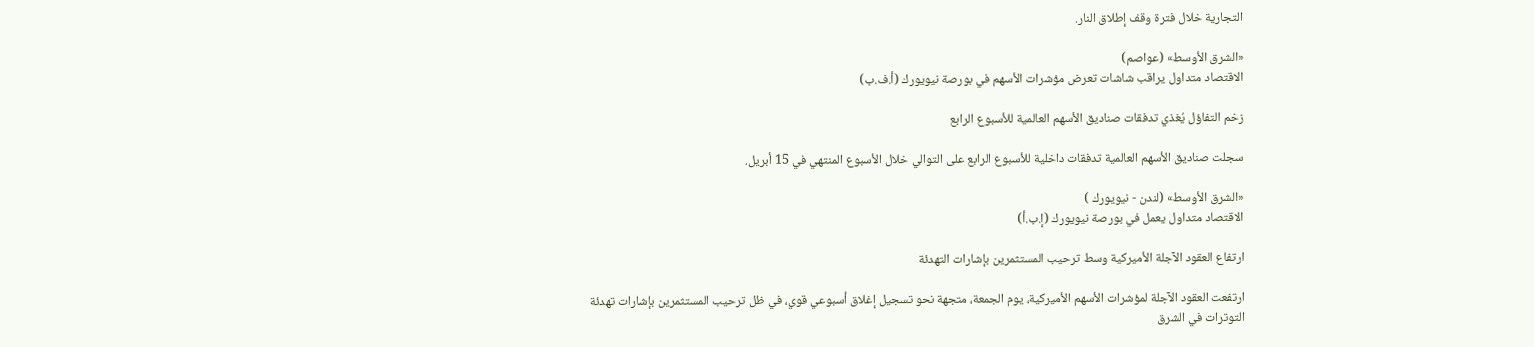التجارية خلال فترة وقف إطلاق النار.

«الشرق الأوسط» (عواصم)
الاقتصاد متداول يراقب شاشات تعرض مؤشرات الأسهم في بورصة نيويورك (أ.ف.ب)

زخم التفاؤل يُغذي تدفقات صناديق الأسهم العالمية للأسبوع الرابع

سجلت صناديق الأسهم العالمية تدفقات داخلية للأسبوع الرابع على التوالي خلال الأسبوع المنتهي في 15 أبريل.

«الشرق الأوسط» (لندن - نيويورك )
الاقتصاد متداول يعمل في بورصة نيويورك (إ.ب.أ)

ارتفاع العقود الآجلة الأميركية وسط ترحيب المستثمرين بإشارات التهدئة

ارتفعت العقود الآجلة لمؤشرات الأسهم الأميركية، يوم الجمعة، متجهة نحو تسجيل إغلاق أسبوعي قوي، في ظل ترحيب المستثمرين بإشارات تهدئة التوترات في الشرق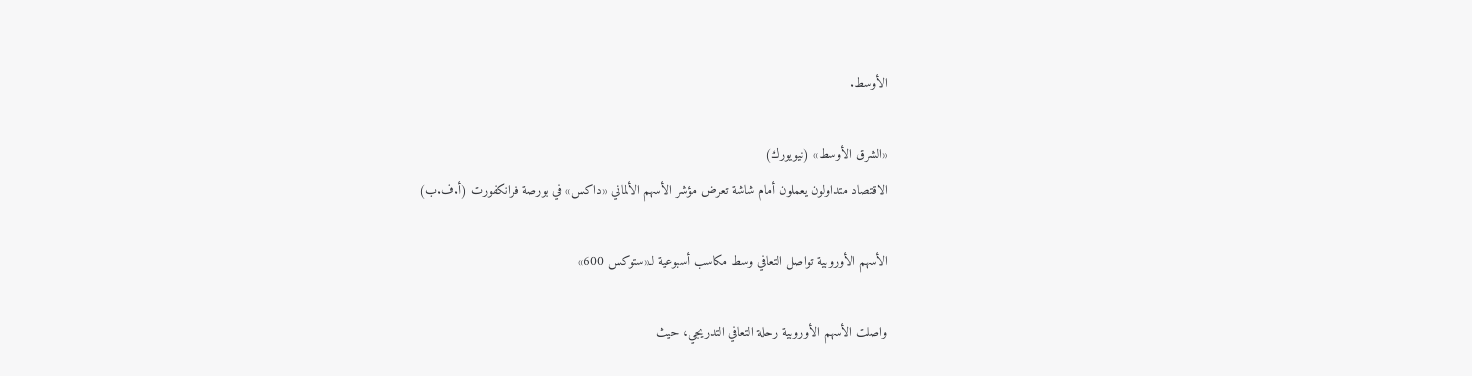الأوسط.

«الشرق الأوسط» (نيويورك)
الاقتصاد متداولون يعملون أمام شاشة تعرض مؤشر الأسهم الألماني «داكس» في بورصة فرانكفورت (أ.ف.ب)

الأسهم الأوروبية تواصل التعافي وسط مكاسب أسبوعية لـ«ستوكس 600»

واصلت الأسهم الأوروبية رحلة التعافي التدريجي، حيث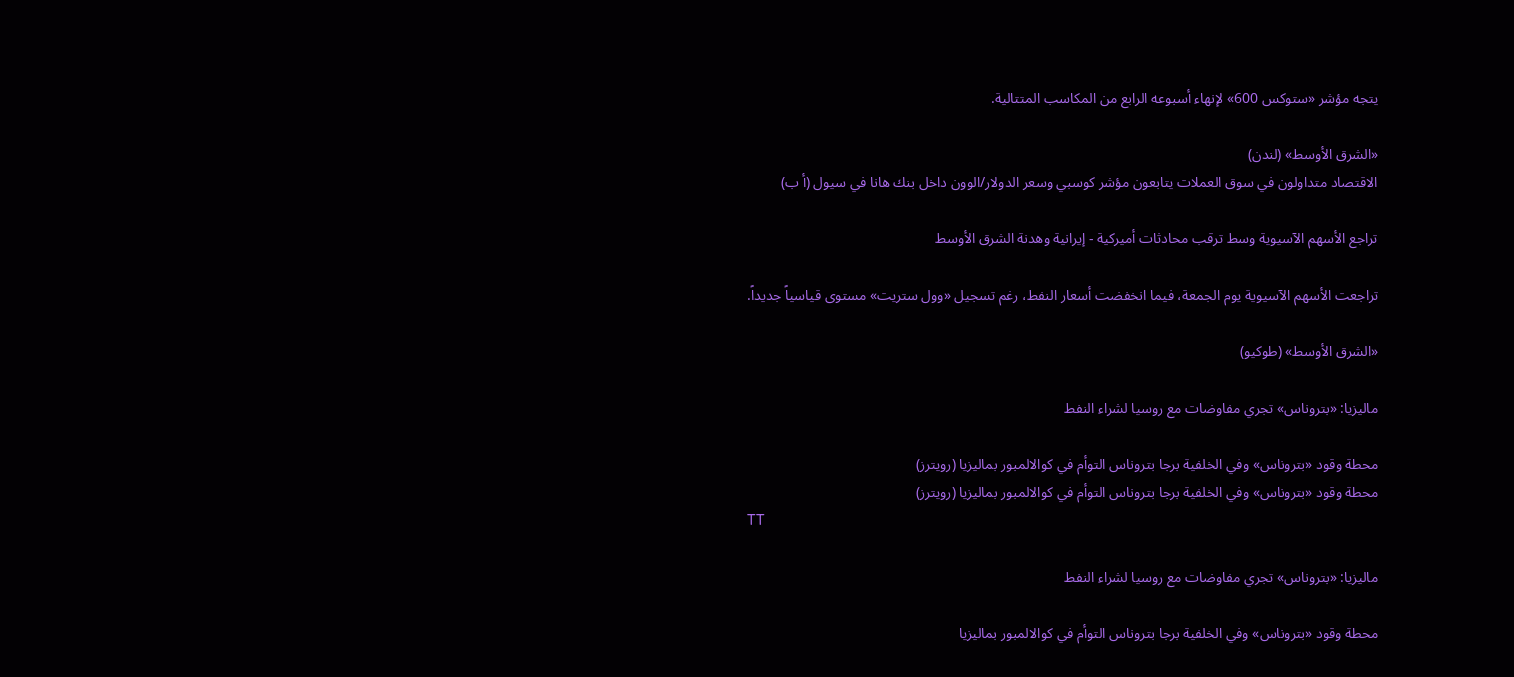يتجه مؤشر «ستوكس 600» لإنهاء أسبوعه الرابع من المكاسب المتتالية.

«الشرق الأوسط» (لندن)
الاقتصاد متداولون في سوق العملات يتابعون مؤشر كوسبي وسعر الدولار/الوون داخل بنك هانا في سيول (أ ب)

تراجع الأسهم الآسيوية وسط ترقب محادثات أميركية - إيرانية وهدنة الشرق الأوسط

تراجعت الأسهم الآسيوية يوم الجمعة، فيما انخفضت أسعار النفط، رغم تسجيل «وول ستريت» مستوى قياسياً جديداً.

«الشرق الأوسط» (طوكيو)

ماليزيا: «بتروناس» تجري مفاوضات مع روسيا لشراء النفط

محطة وقود «بتروناس» وفي الخلفية برجا بتروناس التوأم في كوالالمبور بماليزيا (رويترز)
محطة وقود «بتروناس» وفي الخلفية برجا بتروناس التوأم في كوالالمبور بماليزيا (رويترز)
TT

ماليزيا: «بتروناس» تجري مفاوضات مع روسيا لشراء النفط

محطة وقود «بتروناس» وفي الخلفية برجا بتروناس التوأم في كوالالمبور بماليزيا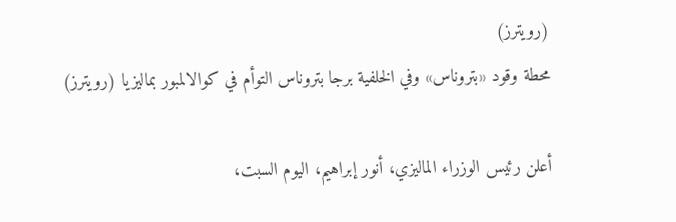(رويترز)
محطة وقود «بتروناس» وفي الخلفية برجا بتروناس التوأم في كوالالمبور بماليزيا (رويترز)

أعلن رئيس الوزراء الماليزي، أنور إبراهيم، اليوم السبت،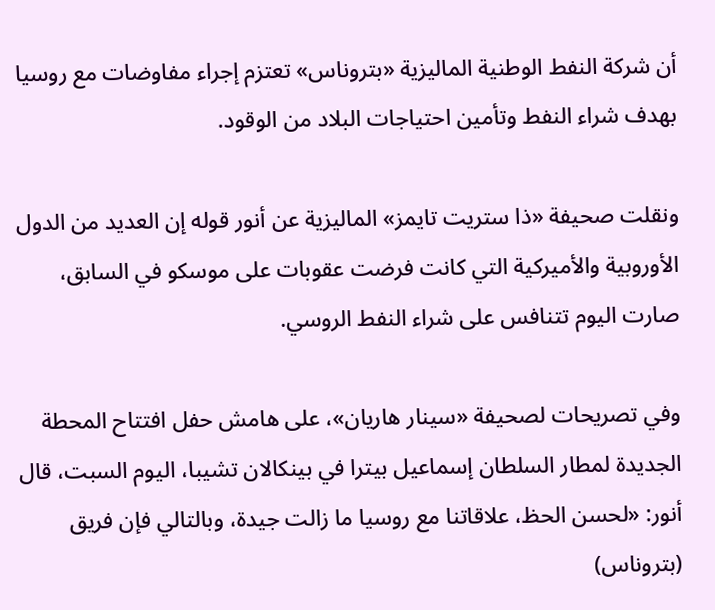أن شركة النفط الوطنية الماليزية «بتروناس» تعتزم إجراء مفاوضات مع روسيا بهدف شراء النفط وتأمين احتياجات البلاد من الوقود.

ونقلت صحيفة «ذا ستريت تايمز» الماليزية عن أنور قوله إن العديد من الدول الأوروبية والأميركية التي كانت فرضت عقوبات على موسكو في السابق، صارت اليوم تتنافس على شراء النفط الروسي.

وفي تصريحات لصحيفة «سينار هاريان»، على هامش حفل افتتاح المحطة الجديدة لمطار السلطان إسماعيل بيترا في بينكالان تشيبا، اليوم السبت، قال أنور: «لحسن الحظ، علاقاتنا مع روسيا ما زالت جيدة، وبالتالي فإن فريق (بتروناس)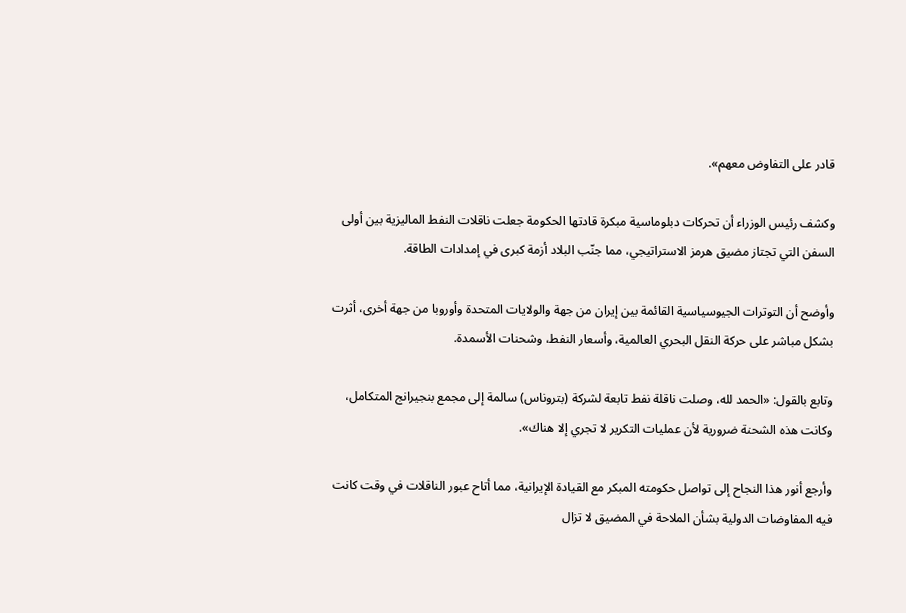قادر على التفاوض معهم».

وكشف رئيس الوزراء أن تحركات دبلوماسية مبكرة قادتها الحكومة جعلت ناقلات النفط الماليزية بين أولى السفن التي تجتاز مضيق هرمز الاستراتيجي، مما جنّب البلاد أزمة كبرى في إمدادات الطاقة.

وأوضح أن التوترات الجيوسياسية القائمة بين إيران من جهة والولايات المتحدة وأوروبا من جهة أخرى، أثرت بشكل مباشر على حركة النقل البحري العالمية، وأسعار النفط، وشحنات الأسمدة.

وتابع بالقول: «الحمد لله، وصلت ناقلة نفط تابعة لشركة (بتروناس) سالمة إلى مجمع بنجيرانج المتكامل، وكانت هذه الشحنة ضرورية لأن عمليات التكرير لا تجري إلا هناك».

وأرجع أنور هذا النجاح إلى تواصل حكومته المبكر مع القيادة الإيرانية، مما أتاح عبور الناقلات في وقت كانت فيه المفاوضات الدولية بشأن الملاحة في المضيق لا تزال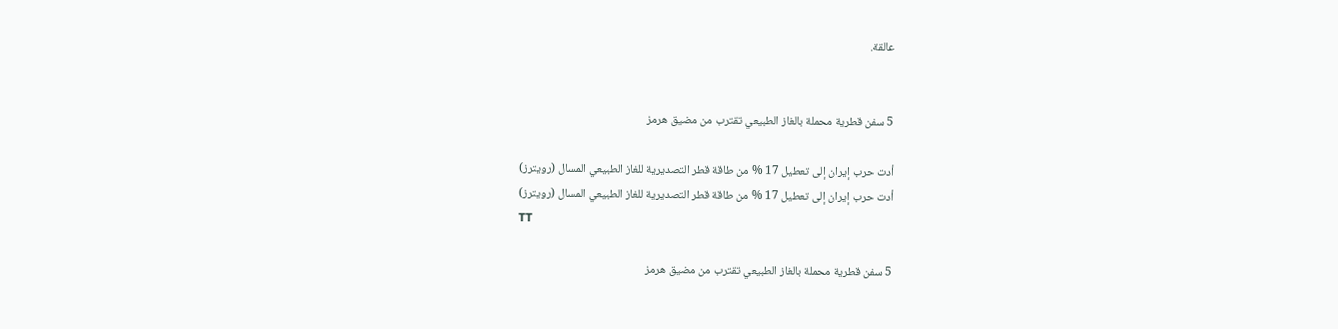عالقة.


5 سفن قطرية محملة بالغاز الطبيعي تقترب من مضيق هرمز

أدت حرب إيران إلى تعطيل 17 % من طاقة قطر التصديرية للغاز الطبيعي المسال (رويترز)
أدت حرب إيران إلى تعطيل 17 % من طاقة قطر التصديرية للغاز الطبيعي المسال (رويترز)
TT

5 سفن قطرية محملة بالغاز الطبيعي تقترب من مضيق هرمز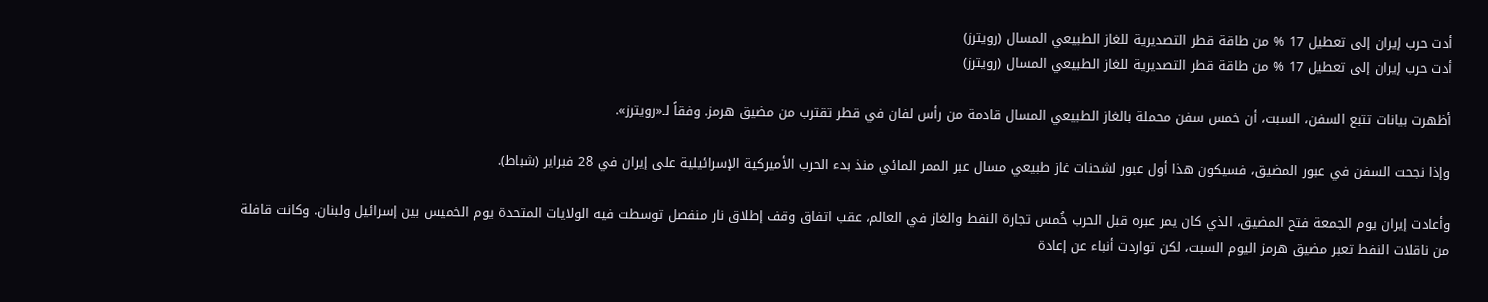أدت حرب إيران إلى تعطيل 17 % من طاقة قطر التصديرية للغاز الطبيعي المسال (رويترز)
أدت حرب إيران إلى تعطيل 17 % من طاقة قطر التصديرية للغاز الطبيعي المسال (رويترز)

أظهرت بيانات تتبع السفن، السبت، أن خمس سفن محملة بالغاز الطبيعي المسال قادمة من رأس لفان في قطر تقترب من مضيق هرمز. وفقاً لـ«رويترز».

وإذا نجحت السفن في عبور المضيق، فسيكون هذا أول عبور لشحنات غاز طبيعي مسال عبر الممر المائي منذ بدء الحرب الأميركية الإسرائيلية على إيران في 28 فبراير (شباط).

وأعادت إيران يوم الجمعة فتح المضيق، الذي كان يمر عبره قبل الحرب خُمس تجارة النفط والغاز في العالم، عقب اتفاق وقف إطلاق نار منفصل توسطت فيه الولايات المتحدة يوم الخميس بين إسرائيل ولبنان. وكانت قافلة من ناقلات النفط تعبر مضيق هرمز اليوم السبت، لكن تواردت أنباء عن إعادة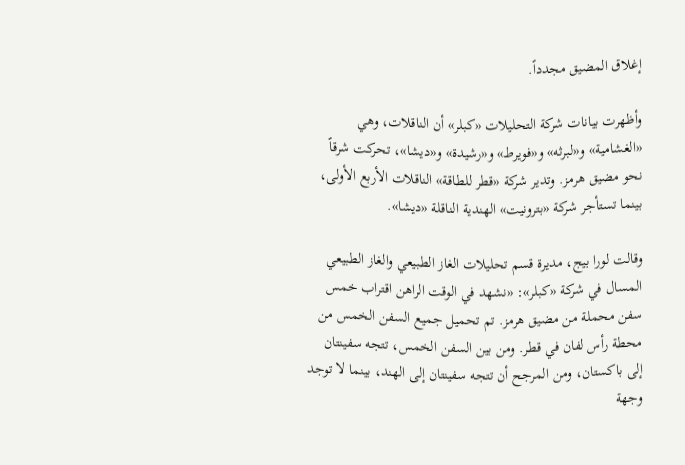إغلاق المضيق مجدداً.

وأظهرت بيانات شركة التحليلات «كبلر» أن الناقلات، وهي «الغشامية» و«لبرثه» و«فويرط» و«رشيدة» و«ديشا»، تحركت شرقاً نحو مضيق هرمز. وتدير شركة «قطر للطاقة» الناقلات الأربع الأولى، بينما تستأجر شركة «بترونيت» الهندية الناقلة «ديشا».

وقالت لورا بيج، مديرة قسم تحليلات الغاز الطبيعي والغاز الطبيعي المسال في شركة «كبلر»: «نشهد في الوقت الراهن اقتراب خمس سفن محملة من مضيق هرمز. تم تحميل جميع السفن الخمس من محطة رأس لفان في قطر. ومن بين السفن الخمس، تتجه سفينتان إلى باكستان، ومن المرجح أن تتجه سفينتان إلى الهند، بينما لا توجد وجهة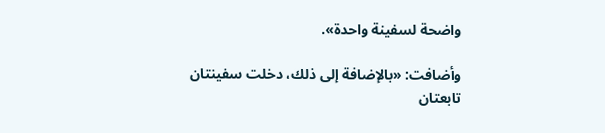واضحة لسفينة واحدة».

وأضافت: «بالإضافة إلى ذلك، دخلت سفينتان تابعتان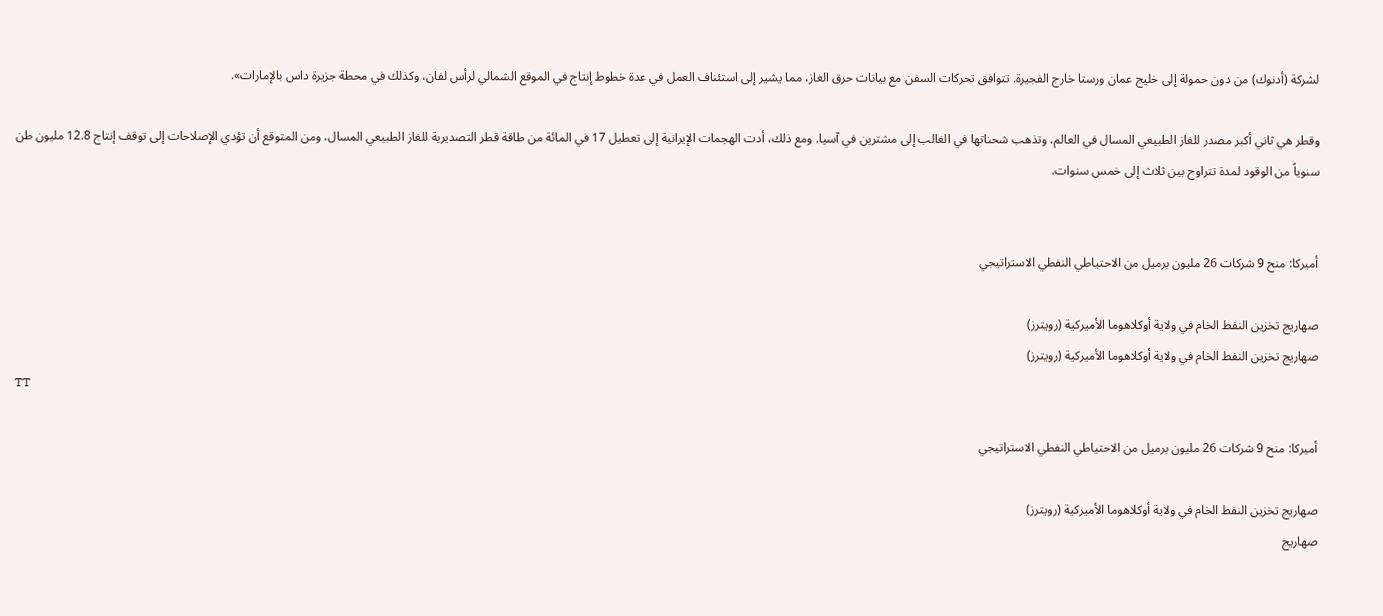لشركة (أدنوك) من دون حمولة إلى خليج عمان ورستا خارج الفجيرة. تتوافق تحركات السفن مع بيانات حرق الغاز، مما يشير إلى استئناف العمل في عدة خطوط إنتاج في الموقع الشمالي لرأس لفان، وكذلك في محطة جزيرة داس بالإمارات».

وقطر هي ثاني أكبر مصدر للغاز الطبيعي المسال في العالم، وتذهب شحناتها في الغالب إلى مشترين في آسيا. ومع ذلك، أدت الهجمات الإيرانية إلى تعطيل 17 في المائة من طاقة قطر التصديرية للغاز الطبيعي المسال، ومن المتوقع أن تؤدي الإصلاحات إلى توقف إنتاج 12.8 مليون طن سنوياً من الوقود لمدة تتراوح بين ثلاث إلى خمس سنوات.


أميركا: منح 9 شركات 26 مليون برميل من الاحتياطي النفطي الاستراتيجي

صهاريج تخزين النفط الخام في ولاية أوكلاهوما الأميركية (رويترز)
صهاريج تخزين النفط الخام في ولاية أوكلاهوما الأميركية (رويترز)
TT

أميركا: منح 9 شركات 26 مليون برميل من الاحتياطي النفطي الاستراتيجي

صهاريج تخزين النفط الخام في ولاية أوكلاهوما الأميركية (رويترز)
صهاريج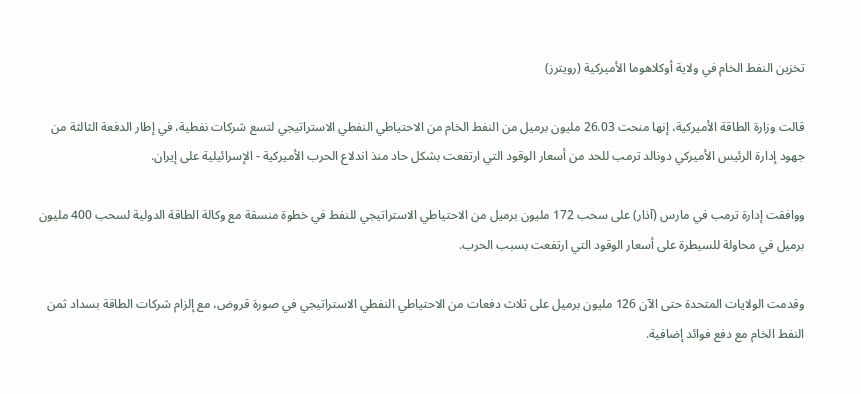تخزين النفط الخام في ولاية أوكلاهوما الأميركية (رويترز)

قالت وزارة الطاقة الأميركية، إنها منحت 26.03 مليون برميل من النفط الخام من الاحتياطي النفطي الاستراتيجي لتسع شركات نفطية، في إطار الدفعة الثالثة من جهود إدارة الرئيس الأميركي دونالد ترمب للحد من أسعار الوقود التي ارتفعت بشكل حاد منذ اندلاع الحرب الأميركية - الإسرائيلية على إيران.

ووافقت إدارة ترمب في مارس (آذار) على سحب 172 مليون برميل من الاحتياطي الاستراتيجي للنفط في خطوة منسقة مع وكالة الطاقة الدولية لسحب 400 مليون برميل في محاولة للسيطرة على أسعار الوقود التي ارتفعت بسبب الحرب.

وقدمت الولايات المتحدة حتى الآن 126 مليون برميل على ثلاث دفعات من الاحتياطي النفطي الاستراتيجي في صورة قروض، مع إلزام شركات الطاقة بسداد ثمن النفط الخام مع دفع فوائد إضافية.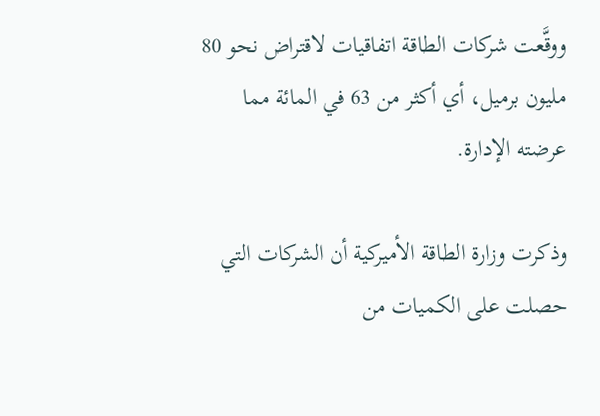ووقَّعت شركات الطاقة اتفاقيات لاقتراض نحو 80 مليون برميل، أي أكثر من 63 في المائة مما عرضته الإدارة.

وذكرت وزارة الطاقة الأميركية أن الشركات التي حصلت على الكميات من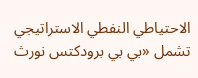الاحتياطي النفطي الاستراتيجي تشمل «بي بي برودكتس نورث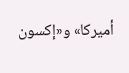أميركا» و«إكسون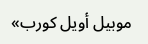موبيل أويل كورب»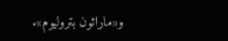و«ماراثون بتروليوم».